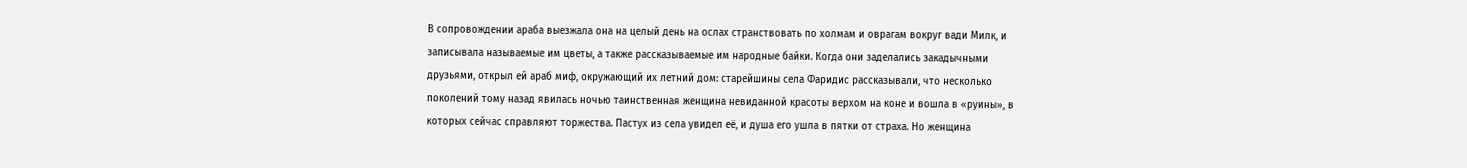В сопровождении араба выезжала она на целый день на ослах странствовать по холмам и оврагам вокруг вади Милк, и записывала называемые им цветы, а также рассказываемые им народные байки. Когда они заделались закадычными друзьями, открыл ей араб миф, окружающий их летний дом: старейшины села Фаридис рассказывали, что несколько поколений тому назад явилась ночью таинственная женщина невиданной красоты верхом на коне и вошла в «руины», в которых сейчас справляют торжества. Пастух из села увидел её, и душа его ушла в пятки от страха. Но женщина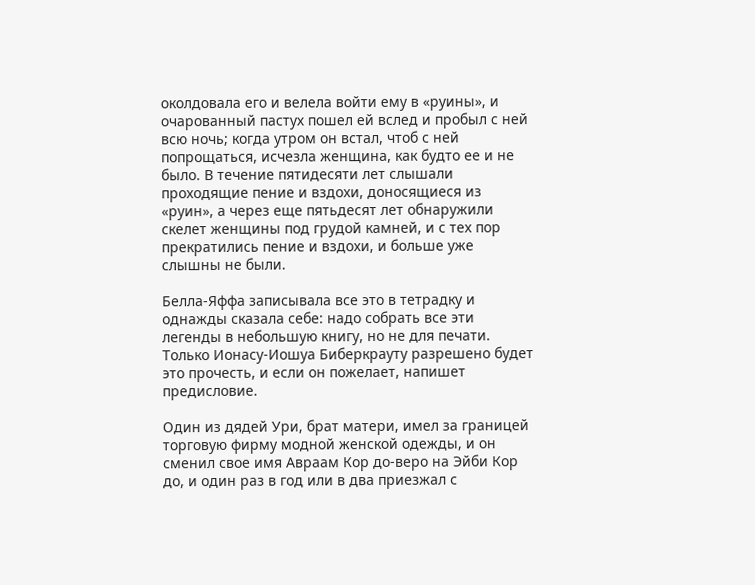околдовала его и велела войти ему в «руины», и очарованный пастух пошел ей вслед и пробыл с ней всю ночь; когда утром он встал, чтоб с ней попрощаться, исчезла женщина, как будто ее и не было. В течение пятидесяти лет слышали проходящие пение и вздохи, доносящиеся из «руин», а через еще пятьдесят лет обнаружили скелет женщины под грудой камней, и с тех пор прекратились пение и вздохи, и больше уже слышны не были.

Белла-Яффа записывала все это в тетрадку и однажды сказала себе: надо собрать все эти легенды в небольшую книгу, но не для печати. Только Ионасу-Иошуа Биберкрауту разрешено будет это прочесть, и если он пожелает, напишет предисловие.

Один из дядей Ури, брат матери, имел за границей торговую фирму модной женской одежды, и он сменил свое имя Авраам Кор до-веро на Эйби Кор до, и один раз в год или в два приезжал с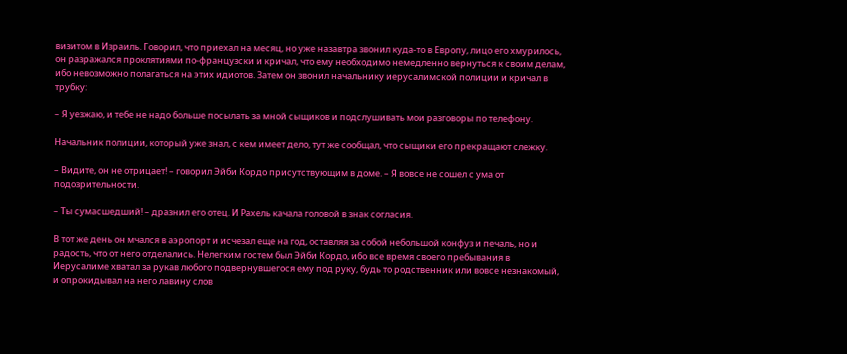визитом в Израиль. Говорил, что приехал на месяц, но уже назавтра звонил куда-то в Европу, лицо его хмурилось, он разражался проклятиями по-французски и кричал, что ему необходимо немедленно вернуться к своим делам, ибо невозможно полагаться на этих идиотов. Затем он звонил начальнику иерусалимской полиции и кричал в трубку:

– Я уезжаю, и тебе не надо больше посылать за мной сыщиков и подслушивать мои разговоры по телефону.

Начальник полиции, который уже знал, с кем имеет дело, тут же сообщал, что сыщики его прекращают слежку.

– Видите, он не отрицает! – говорил Эйби Кордо присутствующим в доме. – Я вовсе не сошел с ума от подозрительности.

– Ты сумасшедший! – дразнил его отец. И Рахель качала головой в знак согласия.

В тот же день он мчался в аэропорт и исчезал еще на год, оставляя за собой небольшой конфуз и печаль, но и радость, что от него отделались. Нелегким гостем был Эйби Кордо, ибо все время своего пребывания в Иерусалиме хватал за рукав любого подвернувшегося ему под руку, будь то родственник или вовсе незнакомый, и опрокидывал на него лавину слов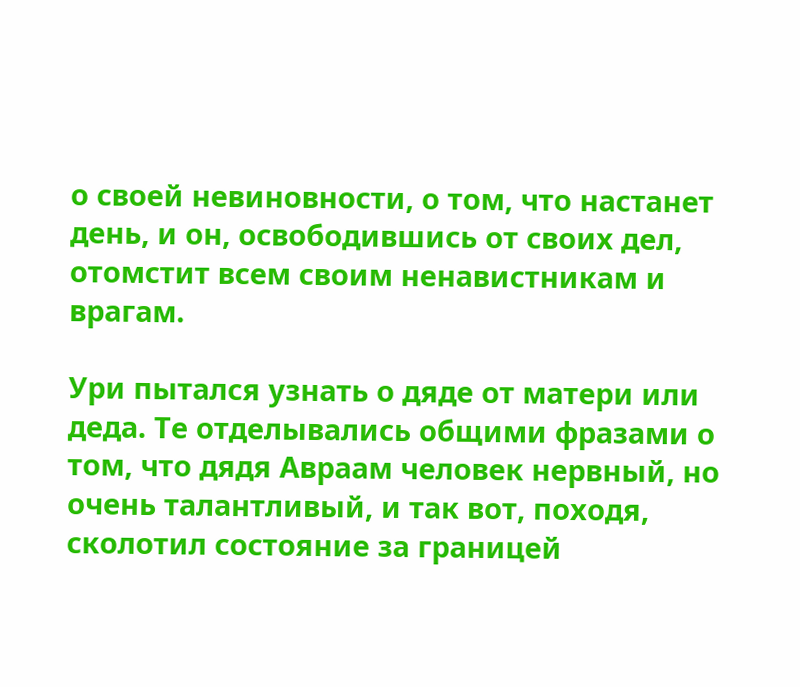о своей невиновности, о том, что настанет день, и он, освободившись от своих дел, отомстит всем своим ненавистникам и врагам.

Ури пытался узнать о дяде от матери или деда. Те отделывались общими фразами о том, что дядя Авраам человек нервный, но очень талантливый, и так вот, походя, сколотил состояние за границей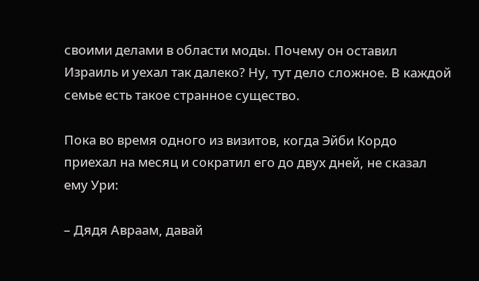своими делами в области моды. Почему он оставил Израиль и уехал так далеко? Ну, тут дело сложное. В каждой семье есть такое странное существо.

Пока во время одного из визитов, когда Эйби Кордо приехал на месяц и сократил его до двух дней, не сказал ему Ури:

– Дядя Авраам, давай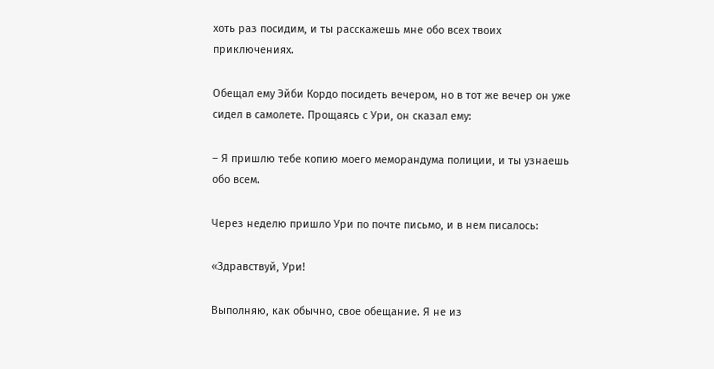хоть раз посидим, и ты расскажешь мне обо всех твоих приключениях.

Обещал ему Эйби Кордо посидеть вечером, но в тот же вечер он уже сидел в самолете. Прощаясь с Ури, он сказал ему:

– Я пришлю тебе копию моего меморандума полиции, и ты узнаешь обо всем.

Через неделю пришло Ури по почте письмо, и в нем писалось:

«Здравствуй, Ури!

Выполняю, как обычно, свое обещание. Я не из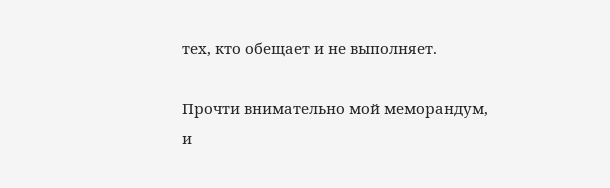тех, кто обещает и не выполняет.

Прочти внимательно мой меморандум, и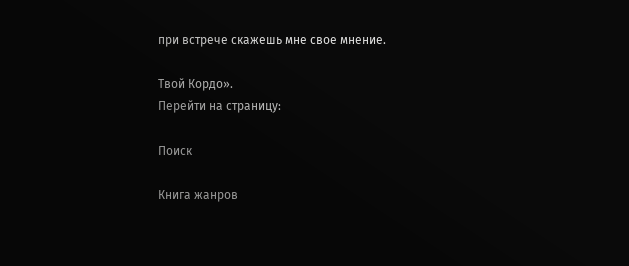при встрече скажешь мне свое мнение.

Твой Кордо».
Перейти на страницу:

Поиск

Книга жанров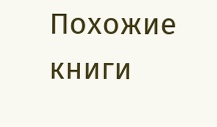Похожие книги